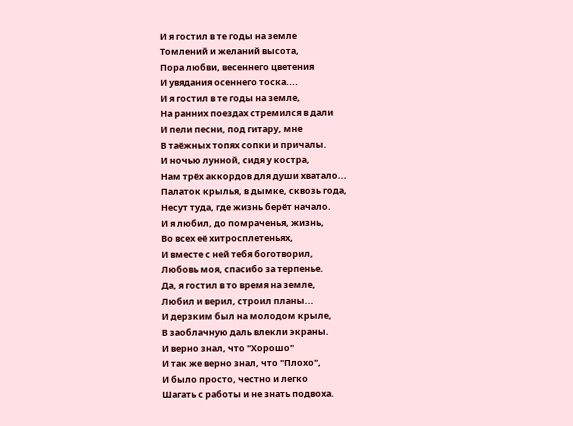И я гостил в те годы на земле
Томлений и желаний высота,
Пора любви, весеннего цветения
И увядания осеннего тоска....
И я гостил в те годы на земле,
На ранних поездах стремился в дали
И пели песни, под гитару, мне
В таёжных топях сопки и причалы.
И ночью лунной, сидя у костра,
Нам трёх аккордов для души хватало...
Палаток крылья, в дымке, сквозь года,
Несут туда, где жизнь берёт начало.
И я любил, до помраченья, жизнь,
Во всех её хитросплетеньях,
И вместе с ней тебя боготворил,
Любовь моя, спасибо за терпенье.
Да, я гостил в то время на земле,
Любил и верил, строил планы...
И дерзким был на молодом крыле,
В заоблачную даль влекли экраны.
И верно знал, что "Хорошо"
И так же верно знал, что "Плохо",
И было просто, честно и легко
Шагать с работы и не знать подвоха.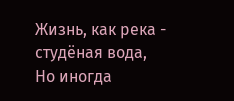Жизнь, как река - студёная вода,
Но иногда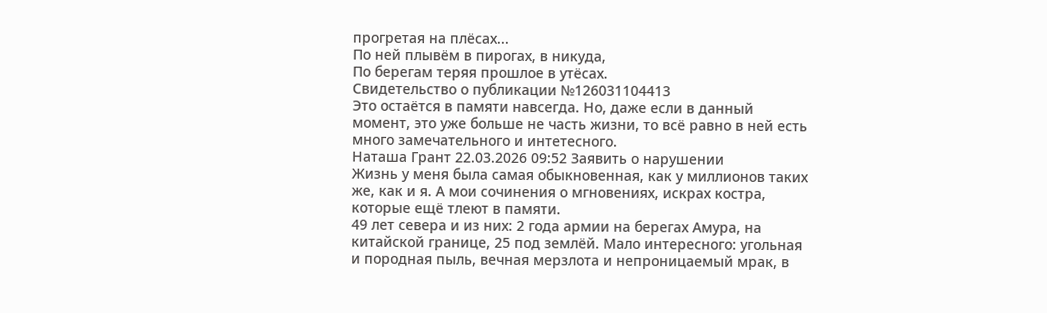прогретая на плёсах...
По ней плывём в пирогах, в никуда,
По берегам теряя прошлое в утёсах.
Свидетельство о публикации №126031104413
Это остаётся в памяти навсегда. Но, даже если в данный момент, это уже больше не часть жизни, то всё равно в ней есть много замечательного и интетесного.
Наташа Грант 22.03.2026 09:52 Заявить о нарушении
Жизнь у меня была самая обыкновенная, как у миллионов таких же, как и я. А мои сочинения о мгновениях, искрах костра, которые ещё тлеют в памяти.
49 лет севера и из них: 2 года армии на берегах Амура, на китайской границе, 25 под землёй. Мало интересного: угольная и породная пыль, вечная мерзлота и непроницаемый мрак, в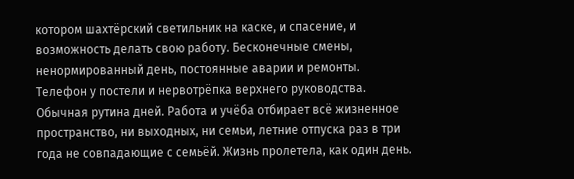котором шахтёрский светильник на каске, и спасение, и возможность делать свою работу. Бесконечные смены, ненормированный день, постоянные аварии и ремонты. Телефон у постели и нервотрёпка верхнего руководства. Обычная рутина дней. Работа и учёба отбирает всё жизненное пространство, ни выходных, ни семьи, летние отпуска раз в три года не совпадающие с семьёй. Жизнь пролетела, как один день.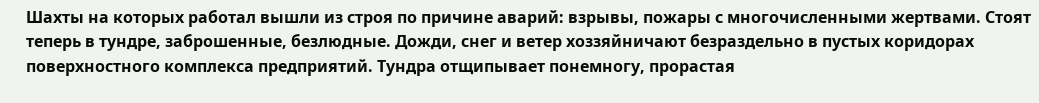Шахты на которых работал вышли из строя по причине аварий: взрывы, пожары с многочисленными жертвами. Стоят теперь в тундре, заброшенные, безлюдные. Дожди, снег и ветер хоззяйничают безраздельно в пустых коридорах поверхностного комплекса предприятий. Тундра отщипывает понемногу, прорастая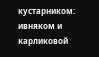кустарником: ивняком и карликовой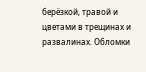берёзкой, травой и цветами в трещинах и развалинах. Обломки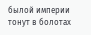былой империи тонут в болотах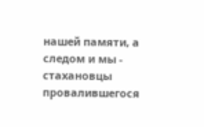нашей памяти, а следом и мы - стахановцы провалившегося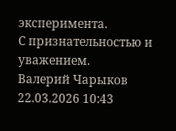эксперимента.
С признательностью и уважением.
Валерий Чарыков 22.03.2026 10:43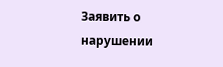Заявить о нарушении